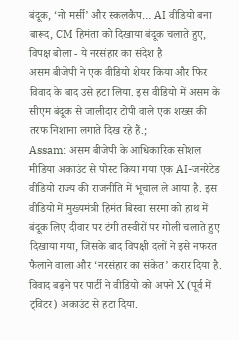बंदूक, ‘नो मर्सी’ और स्कलकैप… AI वीडियो बना बारूद, CM हिमंता को दिखाया बंदूक चलाते हुए, विपक्ष बोला - ये नरसंहार का संदेश है
असम बीजेपी ने एक वीडियो शेयर किया और फिर विवाद के बाद उसे हटा लिया. इस वीडियो में असम के सीएम बंदूक से जालीदार टोपी वाले एक शख्स की तरफ निशाना लगाते दिख रहे हैं.;
Assam: असम बीजेपी के आधिकारिक सोशल मीडिया अकाउंट से पोस्ट किया गया एक AI-जनरेटेड वीडियो राज्य की राजनीति में भूचाल ले आया है. इस वीडियो में मुख्यमंत्री हिमंत बिस्वा सरमा को हाथ में बंदूक लिए दीवार पर टंगी तस्वीरों पर गोली चलाते हुए दिखाया गया, जिसके बाद विपक्षी दलों ने इसे नफरत फैलाने वाला और ‘नरसंहार का संकेत’ करार दिया है. विवाद बढ़ने पर पार्टी ने वीडियो को अपने X (पूर्व में ट्विटर) अकाउंट से हटा दिया.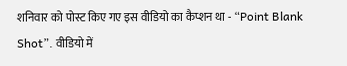शनिवार को पोस्ट किए गए इस वीडियो का कैप्शन था - “Point Blank Shot”. वीडियो में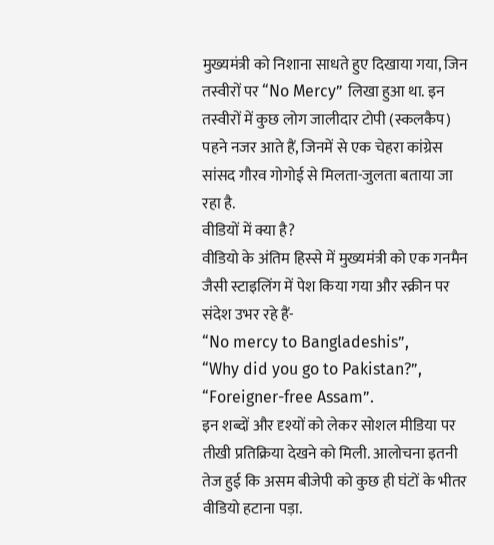मुख्यमंत्री को निशाना साधते हुए दिखाया गया, जिन तस्वीरों पर “No Mercy” लिखा हुआ था. इन तस्वीरों में कुछ लोग जालीदार टोपी (स्कलकैप) पहने नजर आते हैं, जिनमें से एक चेहरा कांग्रेस सांसद गौरव गोगोई से मिलता-जुलता बताया जा रहा है.
वीडियों में क्या है?
वीडियो के अंतिम हिस्से में मुख्यमंत्री को एक गनमैन जैसी स्टाइलिंग में पेश किया गया और स्क्रीन पर संदेश उभर रहे हैं-
“No mercy to Bangladeshis”,
“Why did you go to Pakistan?”,
“Foreigner-free Assam”.
इन शब्दों और दृश्यों को लेकर सोशल मीडिया पर तीखी प्रतिक्रिया देखने को मिली. आलोचना इतनी तेज हुई कि असम बीजेपी को कुछ ही घंटों के भीतर वीडियो हटाना पड़ा.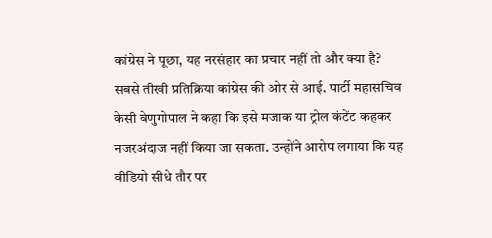कांग्रेस ने पूछा, यह नरसंहार का प्रचार नहीं तो और क्या है?
सबसे तीखी प्रतिक्रिया कांग्रेस की ओर से आई. पार्टी महासचिव केसी वेणुगोपाल ने कहा कि इसे मजाक या ट्रोल कंटेंट कहकर नजरअंदाज नहीं किया जा सकता. उन्होंने आरोप लगाया कि यह वीडियो सीधे तौर पर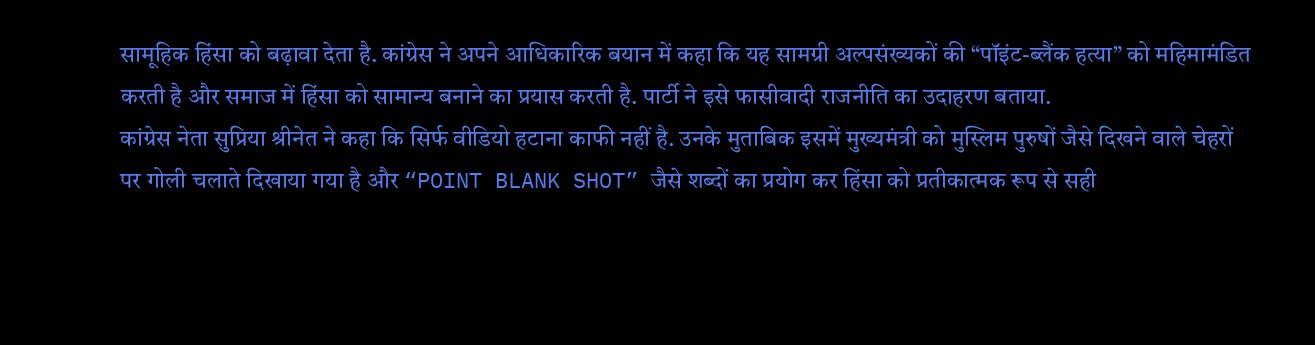सामूहिक हिंसा को बढ़ावा देता है. कांग्रेस ने अपने आधिकारिक बयान में कहा कि यह सामग्री अल्पसंख्यकों की “पॉइंट-ब्लैंक हत्या” को महिमामंडित करती है और समाज में हिंसा को सामान्य बनाने का प्रयास करती है. पार्टी ने इसे फासीवादी राजनीति का उदाहरण बताया.
कांग्रेस नेता सुप्रिया श्रीनेत ने कहा कि सिर्फ वीडियो हटाना काफी नहीं है. उनके मुताबिक इसमें मुख्यमंत्री को मुस्लिम पुरुषों जैसे दिखने वाले चेहरों पर गोली चलाते दिखाया गया है और “POINT BLANK SHOT” जैसे शब्दों का प्रयोग कर हिंसा को प्रतीकात्मक रूप से सही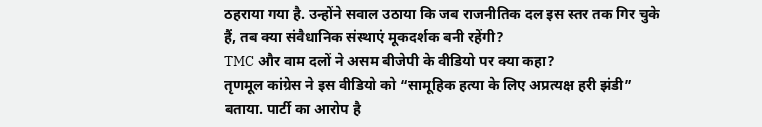ठहराया गया है. उन्होंने सवाल उठाया कि जब राजनीतिक दल इस स्तर तक गिर चुके हैं, तब क्या संवैधानिक संस्थाएं मूकदर्शक बनी रहेंगी?
TMC और वाम दलों ने असम बीजेपी के वीडियो पर क्या कहा?
तृणमूल कांग्रेस ने इस वीडियो को “सामूहिक हत्या के लिए अप्रत्यक्ष हरी झंडी” बताया. पार्टी का आरोप है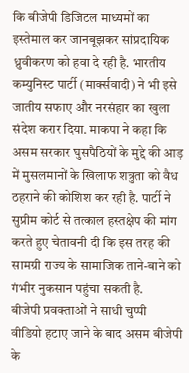कि बीजेपी डिजिटल माध्यमों का इस्तेमाल कर जानबूझकर सांप्रदायिक ध्रुवीकरण को हवा दे रही है. भारतीय कम्युनिस्ट पार्टी (मार्क्सवादी) ने भी इसे जातीय सफाए और नरसंहार का खुला संदेश करार दिया. माकपा ने कहा कि असम सरकार घुसपैठियों के मुद्दे की आड़ में मुसलमानों के खिलाफ शत्रुता को वैध ठहराने की कोशिश कर रही है. पार्टी ने सुप्रीम कोर्ट से तत्काल हस्तक्षेप की मांग करते हुए चेतावनी दी कि इस तरह की सामग्री राज्य के सामाजिक ताने-बाने को गंभीर नुकसान पहुंचा सकती है.
बीजेपी प्रवक्ताओं ने साधी चुप्पी
वीडियो हटाए जाने के बाद असम बीजेपी के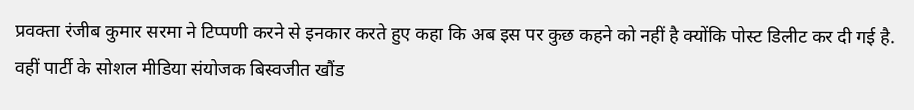प्रवक्ता रंजीब कुमार सरमा ने टिप्पणी करने से इनकार करते हुए कहा कि अब इस पर कुछ कहने को नहीं है क्योंकि पोस्ट डिलीट कर दी गई है. वहीं पार्टी के सोशल मीडिया संयोजक बिस्वजीत खौंड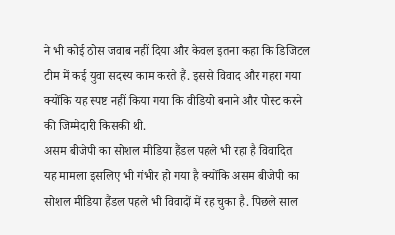ने भी कोई ठोस जवाब नहीं दिया और केवल इतना कहा कि डिजिटल टीम में कई युवा सदस्य काम करते हैं. इससे विवाद और गहरा गया क्योंकि यह स्पष्ट नहीं किया गया कि वीडियो बनाने और पोस्ट करने की जिम्मेदारी किसकी थी.
असम बीजेपी का सोशल मीडिया हैंडल पहले भी रहा है विवादित
यह मामला इसलिए भी गंभीर हो गया है क्योंकि असम बीजेपी का सोशल मीडिया हैंडल पहले भी विवादों में रह चुका है. पिछले साल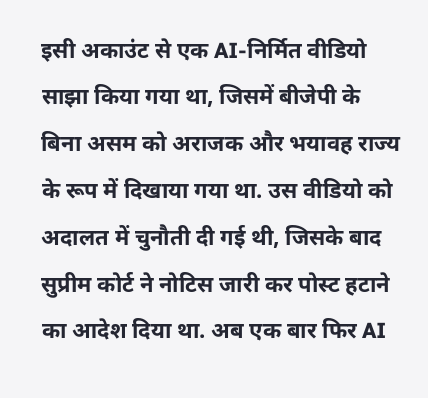इसी अकाउंट से एक AI-निर्मित वीडियो साझा किया गया था, जिसमें बीजेपी के बिना असम को अराजक और भयावह राज्य के रूप में दिखाया गया था. उस वीडियो को अदालत में चुनौती दी गई थी, जिसके बाद सुप्रीम कोर्ट ने नोटिस जारी कर पोस्ट हटाने का आदेश दिया था. अब एक बार फिर AI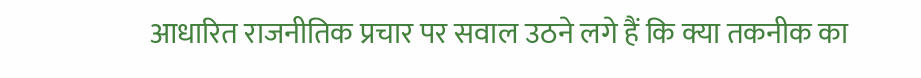आधारित राजनीतिक प्रचार पर सवाल उठने लगे हैं कि क्या तकनीक का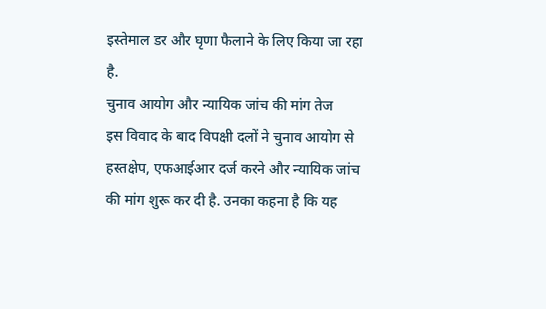इस्तेमाल डर और घृणा फैलाने के लिए किया जा रहा है.
चुनाव आयोग और न्यायिक जांच की मांग तेज
इस विवाद के बाद विपक्षी दलों ने चुनाव आयोग से हस्तक्षेप, एफआईआर दर्ज करने और न्यायिक जांच की मांग शुरू कर दी है. उनका कहना है कि यह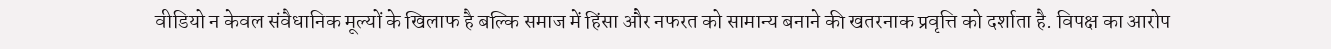वीडियो न केवल संवैधानिक मूल्यों के खिलाफ है बल्कि समाज में हिंसा और नफरत को सामान्य बनाने की खतरनाक प्रवृत्ति को दर्शाता है. विपक्ष का आरोप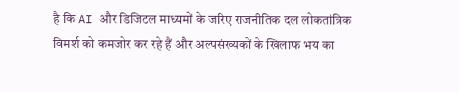है कि AI और डिजिटल माध्यमों के जरिए राजनीतिक दल लोकतांत्रिक विमर्श को कमजोर कर रहे हैं और अल्पसंख्यकों के खिलाफ भय का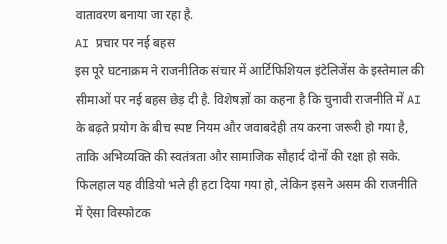वातावरण बनाया जा रहा है.
AI प्रचार पर नई बहस
इस पूरे घटनाक्रम ने राजनीतिक संचार में आर्टिफिशियल इंटेलिजेंस के इस्तेमाल की सीमाओं पर नई बहस छेड़ दी है. विशेषज्ञों का कहना है कि चुनावी राजनीति में AI के बढ़ते प्रयोग के बीच स्पष्ट नियम और जवाबदेही तय करना जरूरी हो गया है, ताकि अभिव्यक्ति की स्वतंत्रता और सामाजिक सौहार्द दोनों की रक्षा हो सके. फिलहाल यह वीडियो भले ही हटा दिया गया हो, लेकिन इसने असम की राजनीति में ऐसा विस्फोटक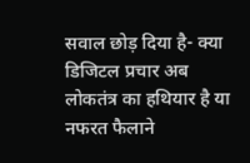सवाल छोड़ दिया है- क्या डिजिटल प्रचार अब लोकतंत्र का हथियार है या नफरत फैलाने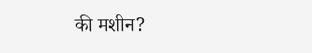की मशीन?